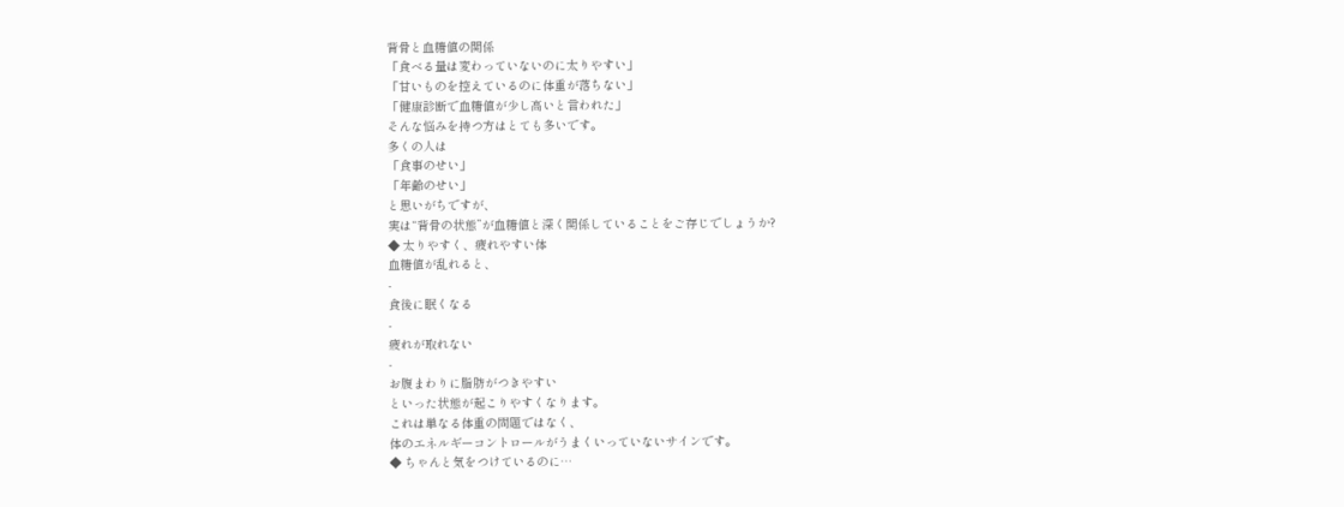背骨と血糖値の関係
「食べる量は変わっていないのに太りやすい」
「甘いものを控えているのに体重が落ちない」
「健康診断で血糖値が少し高いと言われた」
そんな悩みを持つ方はとても多いです。
多くの人は
「食事のせい」
「年齢のせい」
と思いがちですが、
実は“背骨の状態”が血糖値と深く関係していることをご存じでしょうか?
◆ 太りやすく、疲れやすい体
血糖値が乱れると、
-
食後に眠くなる
-
疲れが取れない
-
お腹まわりに脂肪がつきやすい
といった状態が起こりやすくなります。
これは単なる体重の問題ではなく、
体のエネルギーコントロールがうまくいっていないサインです。
◆ ちゃんと気をつけているのに…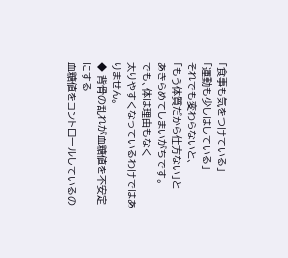「食事も気をつけている」
「運動も少しはしている」
それでも変わらないと、
「もう体質だから仕方ない」と
あきらめてしまいがちです。
でも、体は理由もなく
太りやすくなっているわけではありません。
◆ 背骨の乱れが血糖値を不安定にする
血糖値をコントロールしているの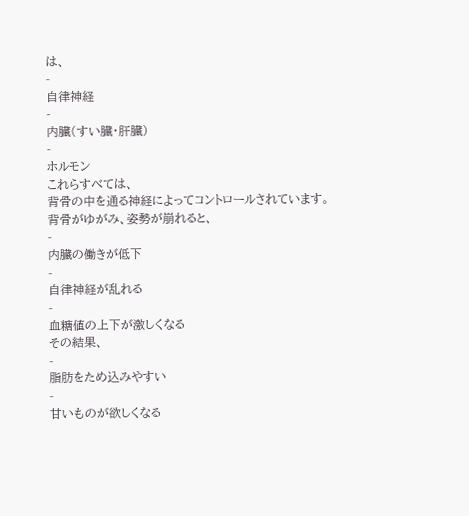は、
-
自律神経
-
内臓(すい臓・肝臓)
-
ホルモン
これらすべては、
背骨の中を通る神経によってコントロールされています。
背骨がゆがみ、姿勢が崩れると、
-
内臓の働きが低下
-
自律神経が乱れる
-
血糖値の上下が激しくなる
その結果、
-
脂肪をため込みやすい
-
甘いものが欲しくなる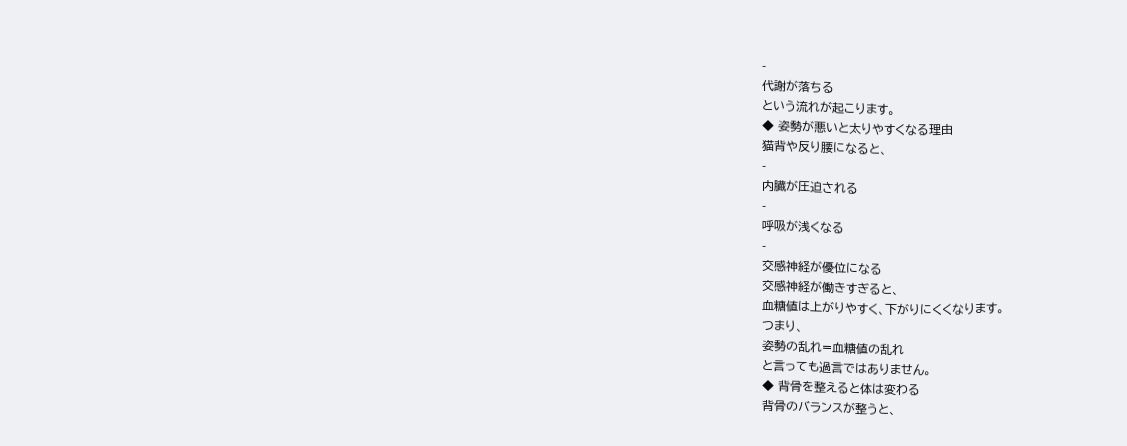-
代謝が落ちる
という流れが起こります。
◆ 姿勢が悪いと太りやすくなる理由
猫背や反り腰になると、
-
内臓が圧迫される
-
呼吸が浅くなる
-
交感神経が優位になる
交感神経が働きすぎると、
血糖値は上がりやすく、下がりにくくなります。
つまり、
姿勢の乱れ=血糖値の乱れ
と言っても過言ではありません。
◆ 背骨を整えると体は変わる
背骨のバランスが整うと、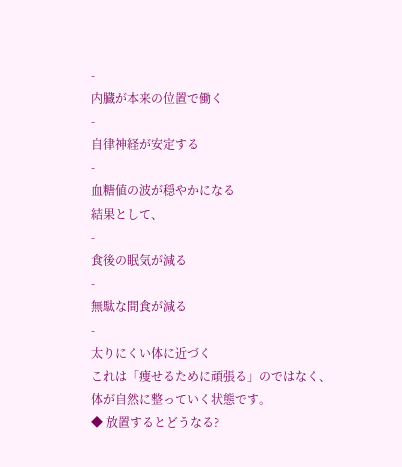-
内臓が本来の位置で働く
-
自律神経が安定する
-
血糖値の波が穏やかになる
結果として、
-
食後の眠気が減る
-
無駄な間食が減る
-
太りにくい体に近づく
これは「痩せるために頑張る」のではなく、
体が自然に整っていく状態です。
◆ 放置するとどうなる?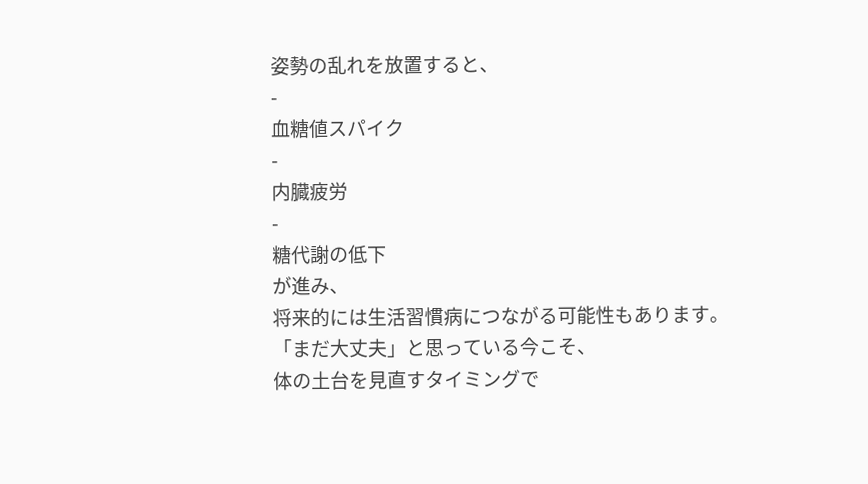姿勢の乱れを放置すると、
-
血糖値スパイク
-
内臓疲労
-
糖代謝の低下
が進み、
将来的には生活習慣病につながる可能性もあります。
「まだ大丈夫」と思っている今こそ、
体の土台を見直すタイミングで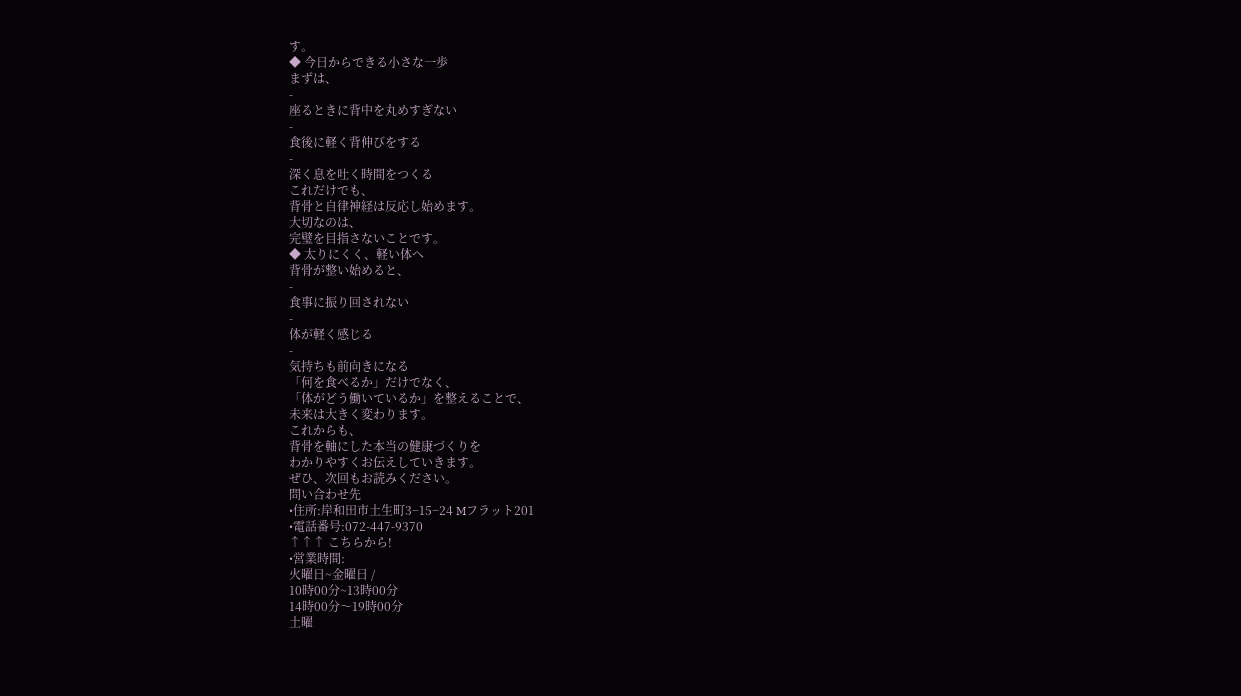す。
◆ 今日からできる小さな一歩
まずは、
-
座るときに背中を丸めすぎない
-
食後に軽く背伸びをする
-
深く息を吐く時間をつくる
これだけでも、
背骨と自律神経は反応し始めます。
大切なのは、
完璧を目指さないことです。
◆ 太りにくく、軽い体へ
背骨が整い始めると、
-
食事に振り回されない
-
体が軽く感じる
-
気持ちも前向きになる
「何を食べるか」だけでなく、
「体がどう働いているか」を整えることで、
未来は大きく変わります。
これからも、
背骨を軸にした本当の健康づくりを
わかりやすくお伝えしていきます。
ぜひ、次回もお読みください。
問い合わせ先
•住所:岸和田市土生町3−15−24 Mフラット201
•電話番号:072-447-9370
↑↑↑ こちらから!
•営業時間:
火曜日~金曜日 /
10時00分~13時00分
14時00分〜19時00分
土曜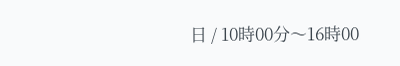日 / 10時00分〜16時00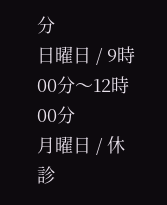分
日曜日 / 9時00分〜12時00分
月曜日 / 休診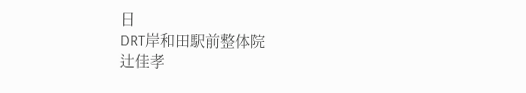日
DRT岸和田駅前整体院
辻佳孝